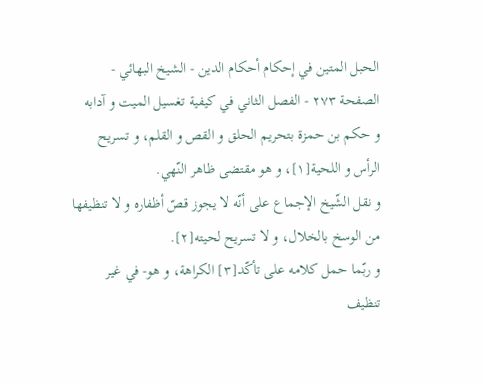الحبل المتين في إحكام أحكام الدين - الشیخ البهائي - الصفحة ٢٧٣ - الفصل الثاني في كيفية تغسيل الميت و آدابه
و حكم بن حمزة بتحريم الحلق و القص و القلم، و تسريح الرأس و اللحية[١]، و هو مقتضى ظاهر النّهي.
و نقل الشّيخ الإجماع على أنّه لا يجوز قصّ أظفاره و لا تنظيفها من الوسخ بالخلال، و لا تسريح لحيته[٢].
و ربّما حمل كلامه على تأكّد[٣] الكراهة، و هو- في غير تنظيف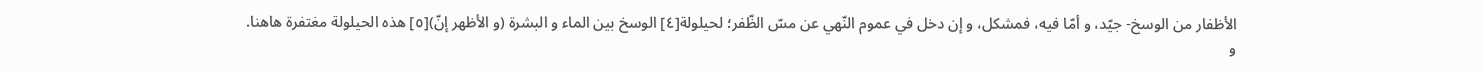الأظفار من الوسخ- جيّد، و أمّا فيه، فمشكل، و إن دخل في عموم النّهي عن مسّ الظّفر؛ لحيلولة[٤] الوسخ بين الماء و البشرة (و الأظهر إنّ)[٥] هذه الحيلولة مغتفرة هاهنا.
و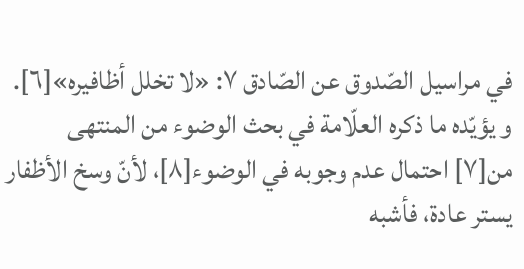في مراسيل الصّدوق عن الصّادق ٧: «لا تخلل أظافيره»[٦].
و يؤيّده ما ذكره العلّامة في بحث الوضوء من المنتهى من[٧] احتمال عدم وجوبه في الوضوء[٨]، لأنّ وسخ الأظفار يستر عادة، فأشبه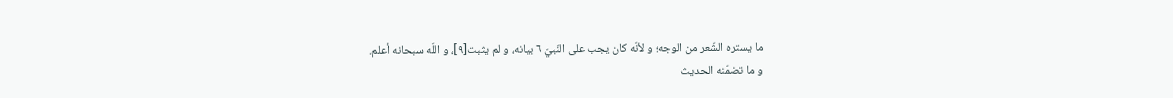ما يستره الشّعر من الوجه؛ و لأنّه كان يجب على النّبيّ ٦ بيانه، و لم يثبت[٩]، و اللّه سبحانه أعلم.
و ما تضمّنه الحديث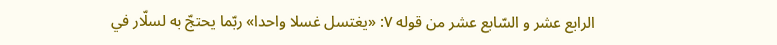الرابع عشر و السّابع عشر من قوله ٧: «يغتسل غسلا واحدا» ربّما يحتجّ به لسلّار في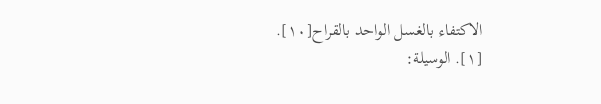الاكتفاء بالغسل الواحد بالقراح[١٠].
[١]. الوسيلة: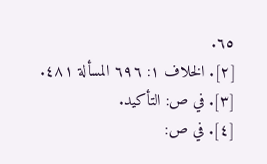٦٥.
[٢]. الخلاف ١: ٦٩٦ المسألة ٤٨١.
[٣]. في ص: التأكيد.
[٤]. في ص: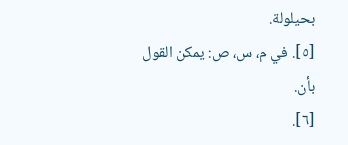بحيلولة.
[٥]. في م، س، ص: يمكن القول بأن.
[٦].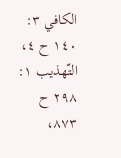الكافي ٣: ١٤٠ ح ٤، التّهذيب ١: ٢٩٨ ح ٨٧٣،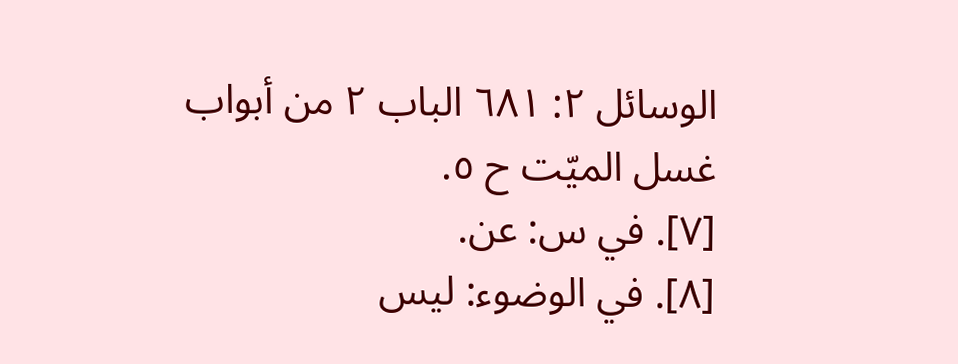الوسائل ٢: ٦٨١ الباب ٢ من أبواب غسل الميّت ح ٥.
[٧]. في س: عن.
[٨]. في الوضوء: ليس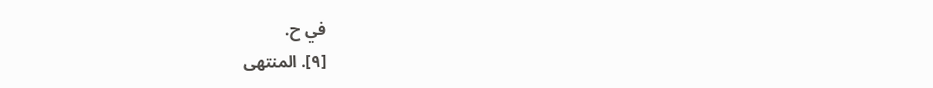في ح.
[٩]. المنتهى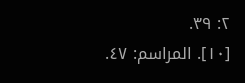٢: ٣٩.
[١٠]. المراسم: ٤٧.